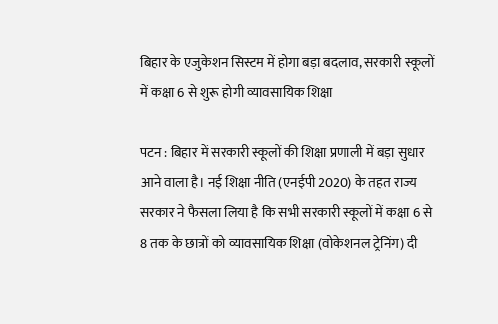बिहार के एजुकेशन सिस्टम में होगा बड़ा बदलाव, सरकारी स्कूलों में कक्षा 6 से शुरू होगी व्यावसायिक शिक्षा

पटन : बिहार में सरकारी स्कूलों की शिक्षा प्रणाली में बड़ा सुधार आने वाला है। नई शिक्षा नीति (एनईपी 2020) के तहत राज्य सरकार ने फैसला लिया है कि सभी सरकारी स्कूलों में कक्षा 6 से 8 तक के छात्रों को व्यावसायिक शिक्षा (वोकेशनल ट्रेनिंग) दी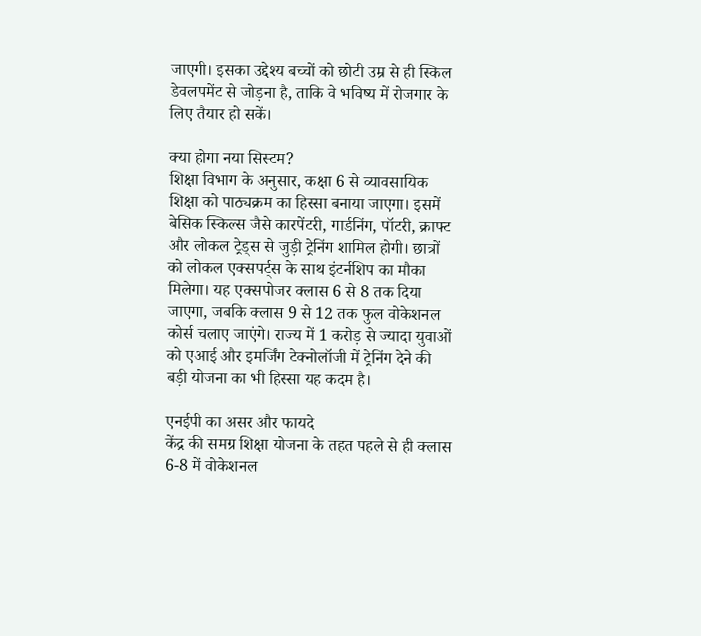जाएगी। इसका उद्देश्य बच्चों को छोटी उम्र से ही स्किल डेवलपमेंट से जोड़ना है, ताकि वे भविष्य में रोजगार के लिए तैयार हो सकें।

क्या होगा नया सिस्टम?
शिक्षा विभाग के अनुसार, कक्षा 6 से व्यावसायिक शिक्षा को पाठ्यक्रम का हिस्सा बनाया जाएगा। इसमें बेसिक स्किल्स जैसे कारपेंटरी, गार्डनिंग, पॉटरी, क्राफ्ट और लोकल ट्रेड्स से जुड़ी ट्रेनिंग शामिल होगी। छात्रों को लोकल एक्सपर्ट्स के साथ इंटर्नशिप का मौका मिलेगा। यह एक्सपोजर क्लास 6 से 8 तक दिया जाएगा, जबकि क्लास 9 से 12 तक फुल वोकेशनल कोर्स चलाए जाएंगे। राज्य में 1 करोड़ से ज्यादा युवाओं को एआई और इमर्जिंग टेक्नोलॉजी में ट्रेनिंग देने की बड़ी योजना का भी हिस्सा यह कदम है।

एनईपी का असर और फायदे
केंद्र की समग्र शिक्षा योजना के तहत पहले से ही क्लास 6-8 में वोकेशनल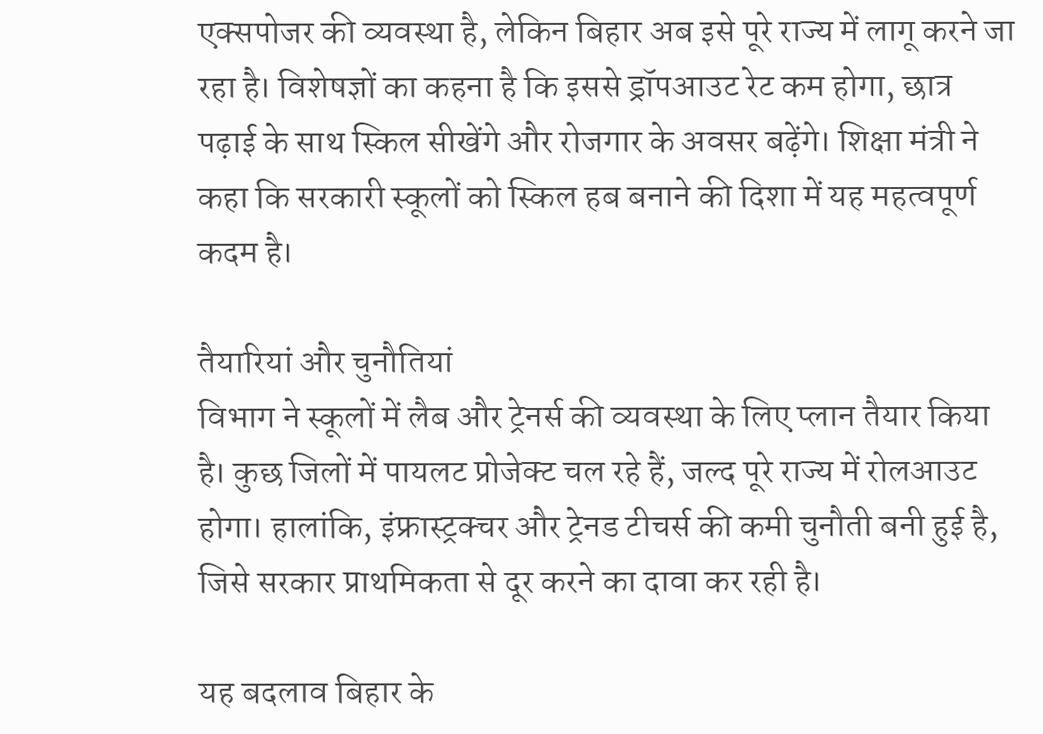एक्सपोजर की व्यवस्था है, लेकिन बिहार अब इसे पूरे राज्य में लागू करने जा रहा है। विशेषज्ञों का कहना है कि इससे ड्रॉपआउट रेट कम होगा, छात्र पढ़ाई के साथ स्किल सीखेंगे और रोजगार के अवसर बढ़ेंगे। शिक्षा मंत्री ने कहा कि सरकारी स्कूलों को स्किल हब बनाने की दिशा में यह महत्वपूर्ण कदम है।

तैयारियां और चुनौतियां
विभाग ने स्कूलों में लैब और ट्रेनर्स की व्यवस्था के लिए प्लान तैयार किया है। कुछ जिलों में पायलट प्रोजेक्ट चल रहे हैं, जल्द पूरे राज्य में रोलआउट होगा। हालांकि, इंफ्रास्ट्रक्चर और ट्रेनड टीचर्स की कमी चुनौती बनी हुई है, जिसे सरकार प्राथमिकता से दूर करने का दावा कर रही है।

यह बदलाव बिहार के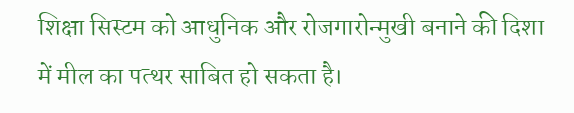शिक्षा सिस्टम को आधुनिक और रोजगारोन्मुखी बनाने की दिशा में मील का पत्थर साबित हो सकता है।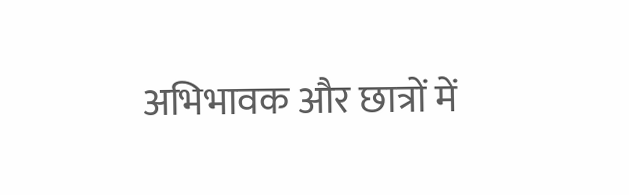अभिभावक और छात्रों में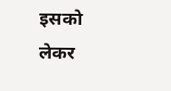इसको लेकर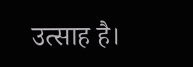उत्साह है।